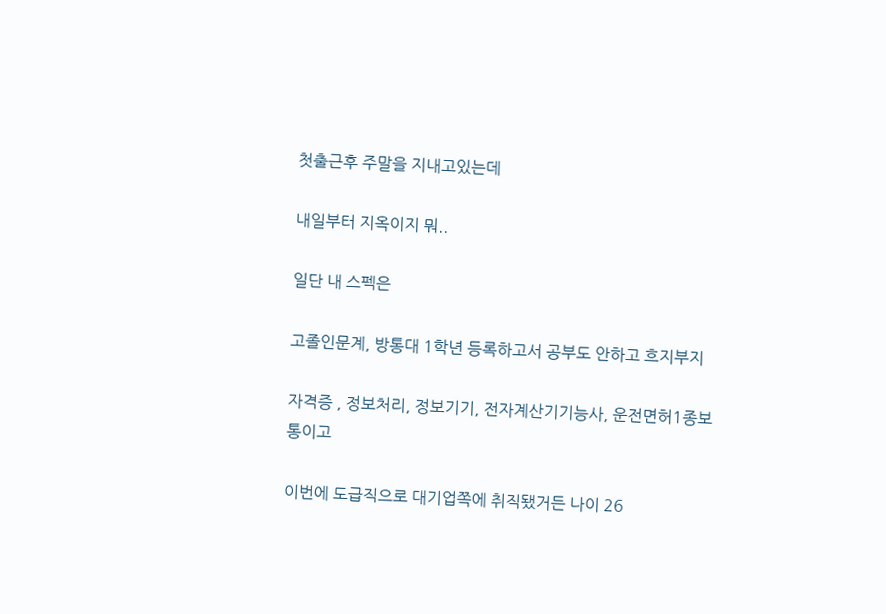첫출근후 주말을 지내고있는데

내일부터 지옥이지 뭐..

일단 내 스펙은

고졸인문계, 방통대 1학년 등록하고서 공부도 안하고 흐지부지

자격증 , 정보처리, 정보기기, 전자계산기기능사, 운전면허1종보통이고

이번에 도급직으로 대기업쪽에 취직됐거든 나이 26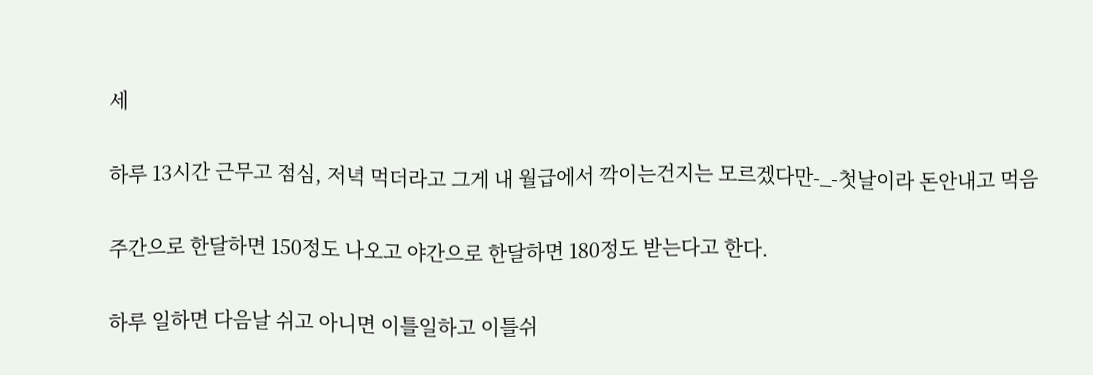세

하루 13시간 근무고 점심, 저녁 먹더라고 그게 내 월급에서 깍이는건지는 모르겠다만-_-첫날이라 돈안내고 먹음

주간으로 한달하면 150정도 나오고 야간으로 한달하면 180정도 받는다고 한다.

하루 일하면 다음날 쉬고 아니면 이틀일하고 이틀쉬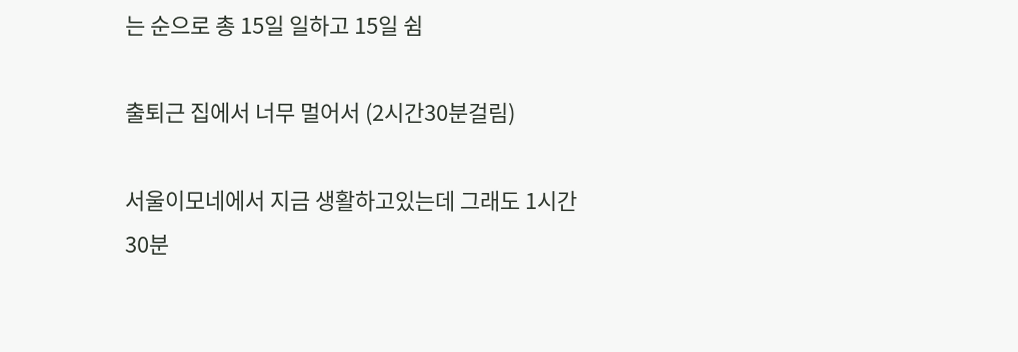는 순으로 총 15일 일하고 15일 쉼

출퇴근 집에서 너무 멀어서 (2시간30분걸림)

서울이모네에서 지금 생활하고있는데 그래도 1시간30분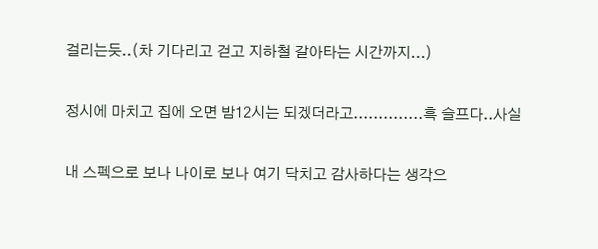걸리는듯..(차 기다리고 걷고 지하철 갈아타는 시간까지...)

정시에 마치고 집에 오면 밤12시는 되겠더라고..............흑 슬프다..사실

내 스펙으로 보나 나이로 보나 여기 닥치고 감사하다는 생각으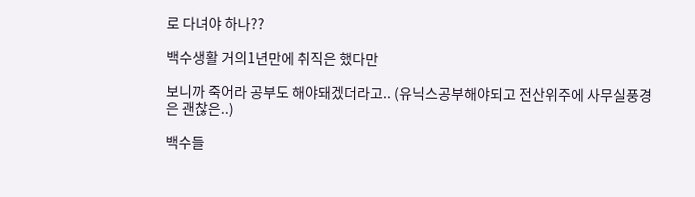로 다녀야 하나??

백수생활 거의1년만에 취직은 했다만

보니까 죽어라 공부도 해야돼겠더라고.. (유닉스공부해야되고 전산위주에 사무실풍경은 괜찮은..)

백수들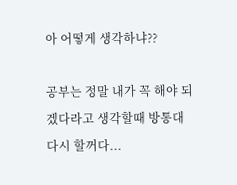아 어떻게 생각하냐??

공부는 정말 내가 꼭 해야 되겠다라고 생각할때 방통대 다시 할꺼다...